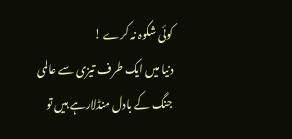کوئی شکوہ نہ کرے !
دنیا میں ایک طرف تیزی سے عالمی جنگ کے بادل منڈلارہے ہیں تو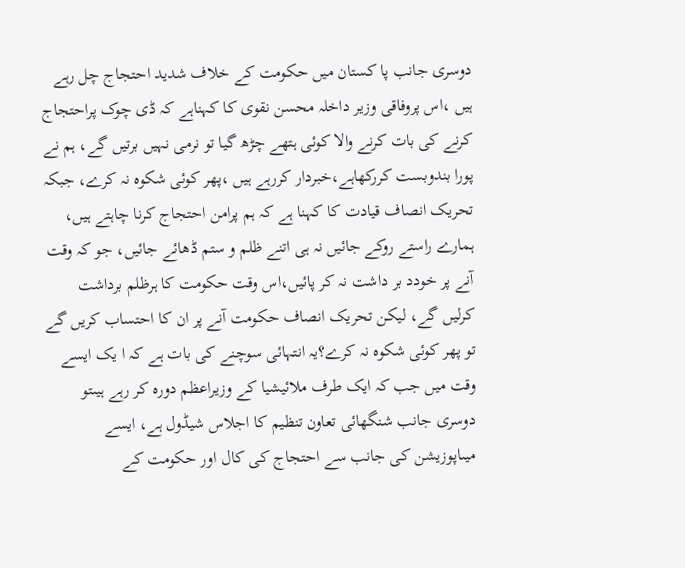دوسری جانب پا کستان میں حکومت کے خلاف شدید احتجاج چل رہے ہیں ،اس پروفاقی وزیر داخلہ محسن نقوی کا کہناہے کہ ڈی چوک پراحتجاج کرنے کی بات کرنے والا کوئی ہتھے چڑھ گیا تو نرمی نہیں برتیں گے، ہم نے پورا بندوبست کررکھاہے،خبردار کررہے ہیں ،پھر کوئی شکوہ نہ کرے، جبکہ تحریک انصاف قیادت کا کہنا ہے کہ ہم پرامن احتجاج کرنا چاہتے ہیں،
ہمارے راستے روکے جائیں نہ ہی اتنے ظلم و ستم ڈھائے جائیں، جو کہ وقت آنے پر خودد بر داشت نہ کر پائیں،اس وقت حکومت کا ہرظلم برداشت کرلیں گے، لیکن تحریک انصاف حکومت آنے پر ان کا احتساب کریں گے تو پھر کوئی شکوہ نہ کرے؟یہ انتہائی سوچنے کی بات ہے کہ ا یک ایسے وقت میں جب کہ ایک طرف ملائیشیا کے وزیراعظم دورہ کر رہے ہیںتو دوسری جانب شنگھائی تعاون تنظیم کا اجلاس شیڈول ہے، ایسے میںاپوزیشن کی جانب سے احتجاج کی کال اور حکومت کے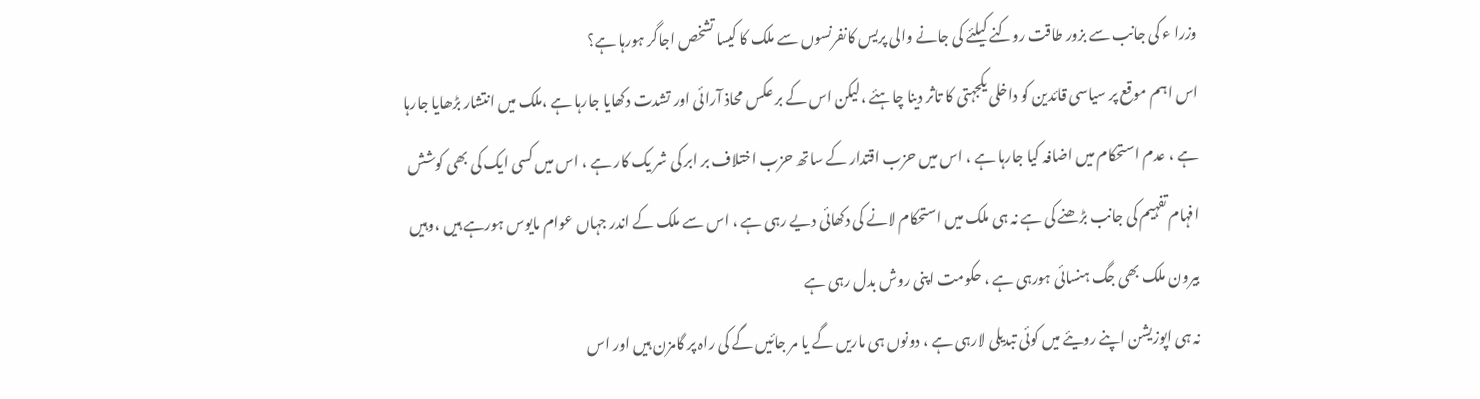وزرا ء کی جانب سے بزور طاقت روکنے کیلئے کی جانے والی پریس کانفرنسوں سے ملک کا کیسا تشخص اجاگر ہورہا ہے؟
اس اہم موقع پر سیاسی قائدین کو داخلی یکجہتی کا تاثر دینا چاہئے ،لیکن اس کے بر عکس محاذ آرائی اور تشدت دکھایا جارہا ہے ،ملک میں انتشار بڑھایا جارہا ہے ، عدم استحکام میں اضافہ کیا جارہا ہے ، اس میں حزب اقتدار کے ساتھ حزب اختلاف بر ابر کی شر یک کار ہے ، اس میں کسی ایک کی بھی کوشش افہام تفہیم کی جانب بڑھنے کی ہے نہ ہی ملک میں استحکام لانے کی دکھائی دیے رہی ہے ، اس سے ملک کے اندر جہاں عوام مایوس ہورہے ہیں ،وہیں بیرون ملک بھی جگ ہنسائی ہورہی ہے ، حکومت اپنی روش بدل رہی ہے
نہ ہی اپوزیشن اپنے رویئے میں کوئی تبدیلی لارہی ہے ، دونوں ہی ماریں گے یا مر جائیں گے کی راہ پر گامزن ہیں اور اس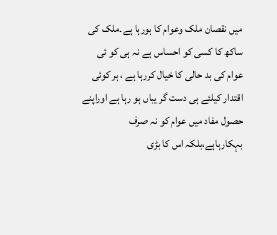میں نقصان ملک وعوام کا ہورہا ہے۔ملک کی ساکھ کا کسی کو احساس ہے نہ ہی کو ئی عوام کی بد حالی کا خیال کررہا ہے ، ہر کوئی اقتدار کیلئے ہی دست گر یباں ہو رہا ہے اوراپنے حصول مفاد میں عوام کو نہ صرف بہکارہاہے،بلکہ اس کا بڑی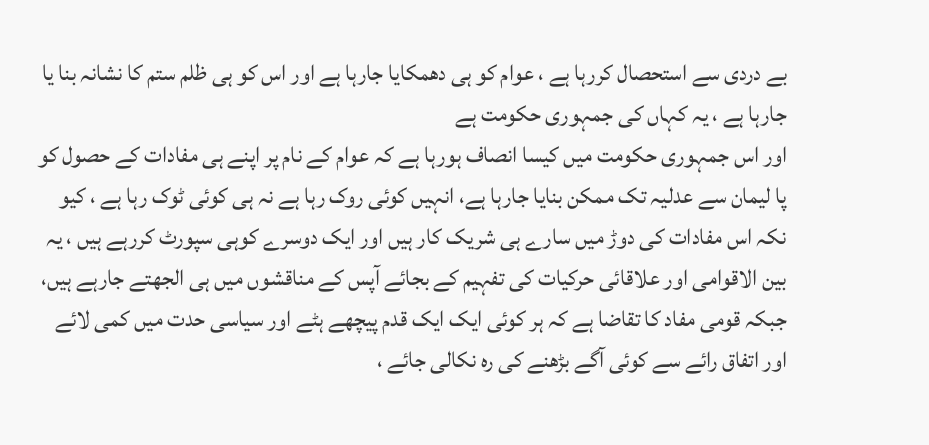بے دردی سے استحصال کررہا ہے ، عوام کو ہی دھمکایا جارہا ہے اور اس کو ہی ظلم ستم کا نشانہ بنا یا جارہا ہے ، یہ کہاں کی جمہوری حکومت ہے
اور اس جمہوری حکومت میں کیسا انصاف ہورہا ہے کہ عوام کے نام پر اپنے ہی مفادات کے حصول کو پا لیمان سے عدلیہ تک ممکن بنایا جارہا ہے، انہیں کوئی روک رہا ہے نہ ہی کوئی ٹوک رہا ہے ، کیو نکہ اس مفادات کی دوڑ میں سارے ہی شریک کار ہیں اور ایک دوسرے کوہی سپورٹ کررہے ہیں ، یہ بین الاقوامی اور علاقائی حرکیات کی تفہیم کے بجائے آپس کے مناقشوں میں ہی الجھتے جارہے ہیں، جبکہ قومی مفاد کا تقاضا ہے کہ ہر کوئی ایک ایک قدم پیچھے ہٹے اور سیاسی حدت میں کمی لائے اور اتفاق رائے سے کوئی آگے بڑھنے کی رہ نکالی جائے ،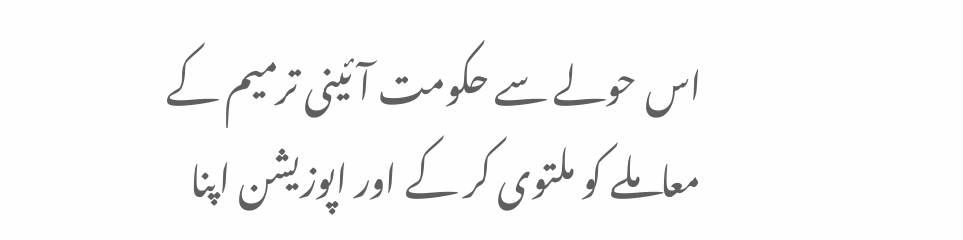اس حولے سے حکومت آئینی ترمیم کے معاملے کو ملتوی کر کے اور اپوزیشن اپنا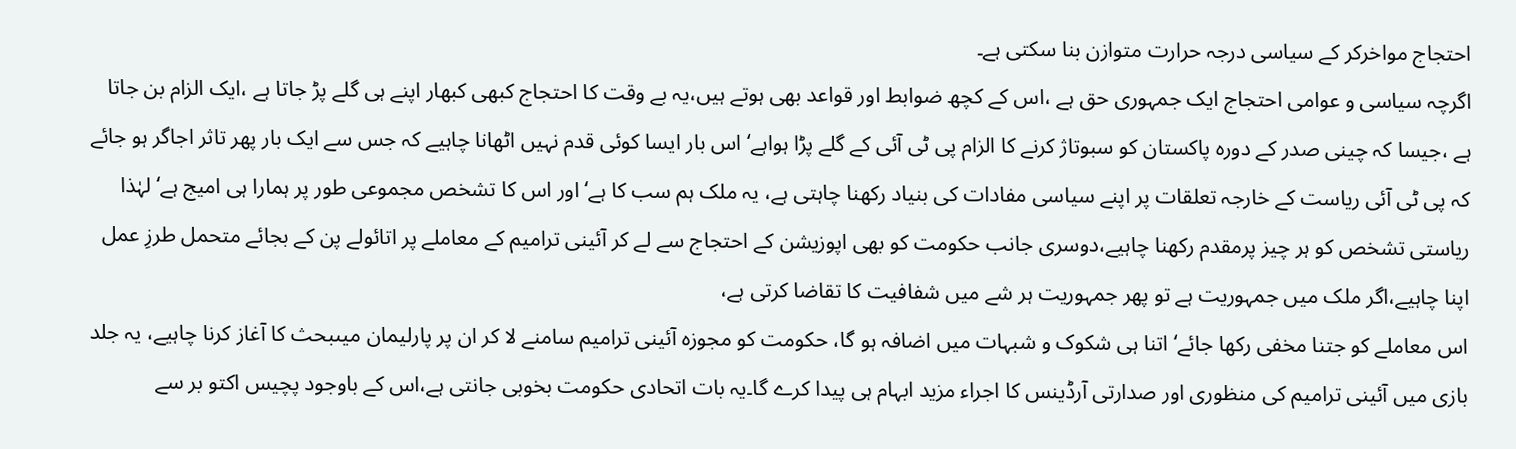احتجاج مواخرکر کے سیاسی درجہ حرارت متوازن بنا سکتی ہے۔
اگرچہ سیاسی و عوامی احتجاج ایک جمہوری حق ہے ،اس کے کچھ ضوابط اور قواعد بھی ہوتے ہیں،یہ بے وقت کا احتجاج کبھی کبھار اپنے ہی گلے پڑ جاتا ہے ،ایک الزام بن جاتا ہے ،جیسا کہ چینی صدر کے دورہ پاکستان کو سبوتاژ کرنے کا الزام پی ٹی آئی کے گلے پڑا ہواہے‘ اس بار ایسا کوئی قدم نہیں اٹھانا چاہیے کہ جس سے ایک بار پھر تاثر اجاگر ہو جائے کہ پی ٹی آئی ریاست کے خارجہ تعلقات پر اپنے سیاسی مفادات کی بنیاد رکھنا چاہتی ہے، یہ ملک ہم سب کا ہے‘ اور اس کا تشخص مجموعی طور پر ہمارا ہی امیج ہے‘ لہٰذا ریاستی تشخص کو ہر چیز پرمقدم رکھنا چاہیے،دوسری جانب حکومت کو بھی اپوزیشن کے احتجاج سے لے کر آئینی ترامیم کے معاملے پر اتائولے پن کے بجائے متحمل طرزِ عمل اپنا چاہیے،اگر ملک میں جمہوریت ہے تو پھر جمہوریت ہر شے میں شفافیت کا تقاضا کرتی ہے،
اس معاملے کو جتنا مخفی رکھا جائے‘ اتنا ہی شکوک و شبہات میں اضافہ ہو گا، حکومت کو مجوزہ آئینی ترامیم سامنے لا کر ان پر پارلیمان میںبحث کا آغاز کرنا چاہیے، یہ جلد بازی میں آئینی ترامیم کی منظوری اور صدارتی آرڈینس کا اجراء مزید ابہام ہی پیدا کرے گا۔یہ بات اتحادی حکومت بخوبی جانتی ہے،اس کے باوجود پچیس اکتو بر سے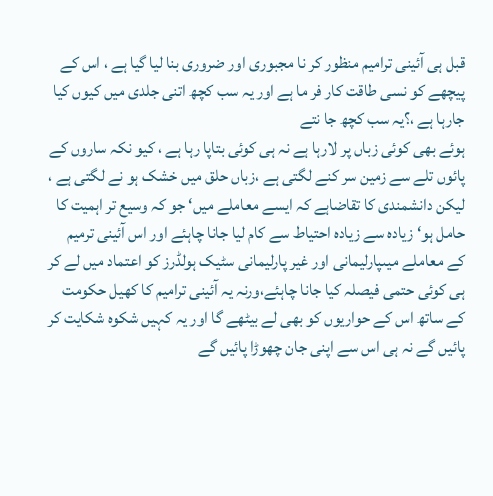قبل ہی آئینی ترامیم منظور کر نا مجبوری اور ضروری بنا لیا گیا ہے ، اس کے پیچھے کو نسی طاقت کار فر ما ہے اور یہ سب کچھ اتنی جلدی میں کیوں کیا جارہا ہے ،؟یہ سب کچھ جا نتے
ہوئے بھی کوئی زباں پر لارہا ہے نہ ہی کوئی بتاپا رہا ہے ، کیو نکہ ساروں کے پائوں تلے سے زمین سر کنے لگتی ہے ،زباں حلق میں خشک ہو نے لگتی ہے ، لیکن دانشمندی کا تقاضاہے کہ ایسے معاملے میں‘ جو کہ وسیع تر اہمیت کا حامل ہو‘ زیادہ سے زیادہ احتیاط سے کام لیا جانا چاہئے اور اس آئینی ترمیم کے معاملے میںپارلیمانی اور غیر پارلیمانی سٹیک ہولڈرز کو اعتماد میں لے کر ہی کوئی حتمی فیصلہ کیا جانا چاہئے،ورنہ یہ آئینی ترامیم کا کھیل حکومت کے ساتھ اس کے حواریوں کو بھی لے بیٹھے گا اور یہ کہیں شکوہ شکایت کر پائیں گے نہ ہی اس سے اپنی جان چھوڑا پائیں گے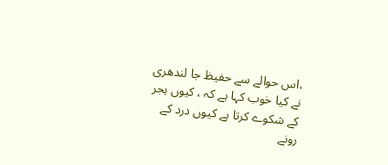،اس حوالے سے حفیظ جا لندھری نے کیا خوب کہا ہے کہ ، کیوں ہجر کے شکوے کرتا ہے کیوں درد کے رونے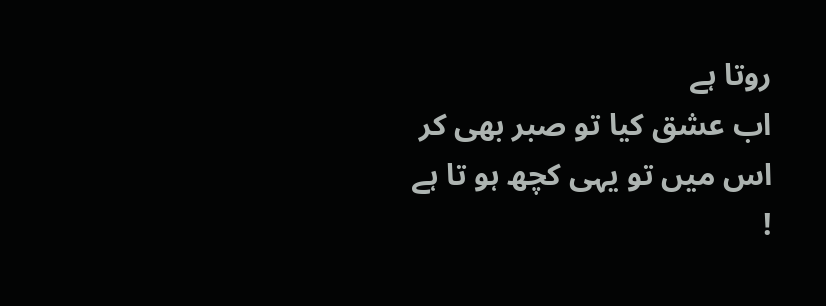روتا ہے
اب عشق کیا تو صبر بھی کر اس میں تو یہی کچھ ہو تا ہے !